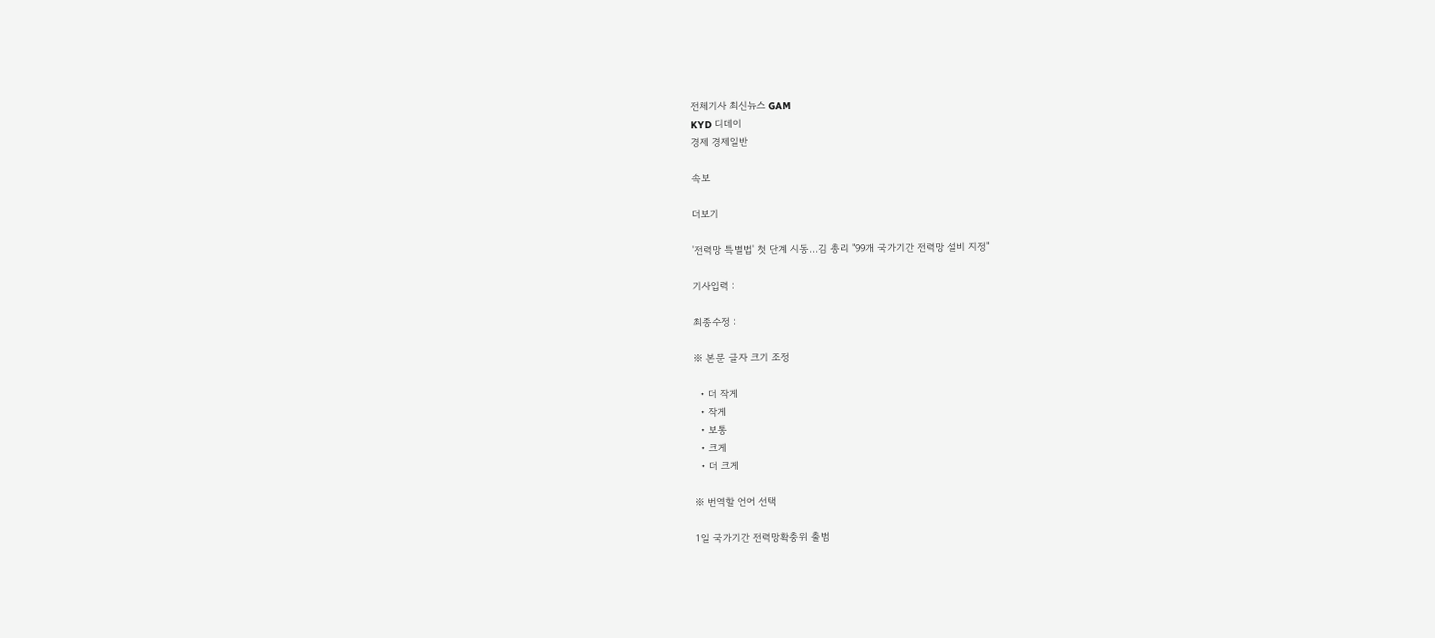전체기사 최신뉴스 GAM
KYD 디데이
경제 경제일반

속보

더보기

'전력망 특별법' 첫 단계 시동…김 총리 "99개 국가기간 전력망 설비 지정"

기사입력 :

최종수정 :

※ 본문 글자 크기 조정

  • 더 작게
  • 작게
  • 보통
  • 크게
  • 더 크게

※ 번역할 언어 선택

1일 국가기간 전력망확충위 출범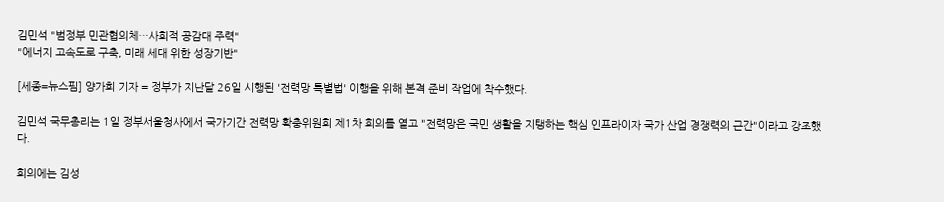김민석 "범정부 민관협의체…사회적 공감대 주력"
"에너지 고속도로 구축, 미래 세대 위한 성장기반"

[세종=뉴스핌] 양가희 기자 = 정부가 지난달 26일 시행된 '전력망 특별법' 이행을 위해 본격 준비 작업에 착수했다.

김민석 국무총리는 1일 정부서울청사에서 국가기간 전력망 확충위원회 제1차 회의를 열고 "전력망은 국민 생활을 지탱하는 핵심 인프라이자 국가 산업 경쟁력의 근간"이라고 강조했다.

회의에는 김성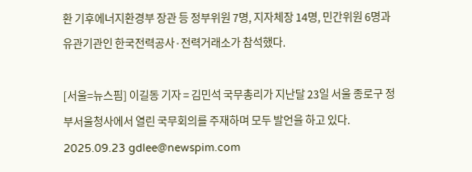환 기후에너지환경부 장관 등 정부위원 7명, 지자체장 14명, 민간위원 6명과 유관기관인 한국전력공사·전력거래소가 참석했다.

[서울=뉴스핌] 이길동 기자 = 김민석 국무총리가 지난달 23일 서울 종로구 정부서울청사에서 열린 국무회의를 주재하며 모두 발언을 하고 있다. 2025.09.23 gdlee@newspim.com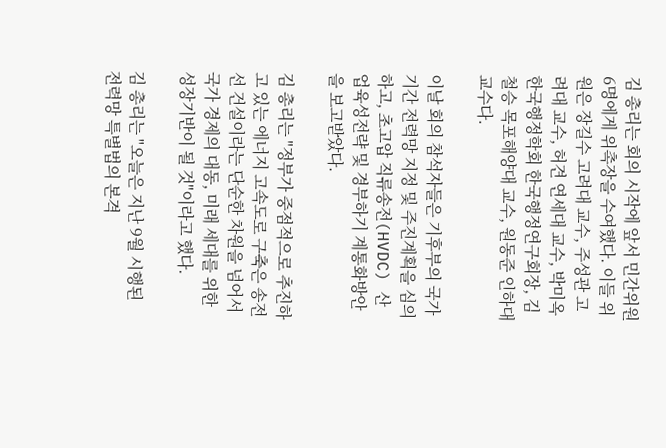김 총리는 회의 시작에 앞서 민간위원 6명에게 위촉장을 수여했다. 이들 위원은 장길수 고려대 교수, 주성관 고려대 교수, 허견 연세대 교수, 박미옥 한국행정학회 한국행정연구회장, 김철승 목포해양대 교수, 원동준 인하대 교수다.

이날 회의 참석자들은 기후부의 국가기간 전력망 지정 및 주진계획을 심의하고, 초고압 직류송전(HVDC) 산업육성전략 및 경부하기 계통화방안을 보고받았다.

김 총리는 "정부가 중점적으로 추진하고 있는 에너지 고속도로 구축은 송전선 건설이라는 단순한 차원을 넘어서 국가 경제의 대동, 미래 세대를 위한 성장기반이 될 것"이라고 했다.

김 총리는 "오늘은 지난 9월 시행된 전력망 특별법의 본격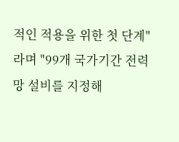적인 적용을 위한 첫 단계"라며 "99개 국가기간 전력망 설비를 지정해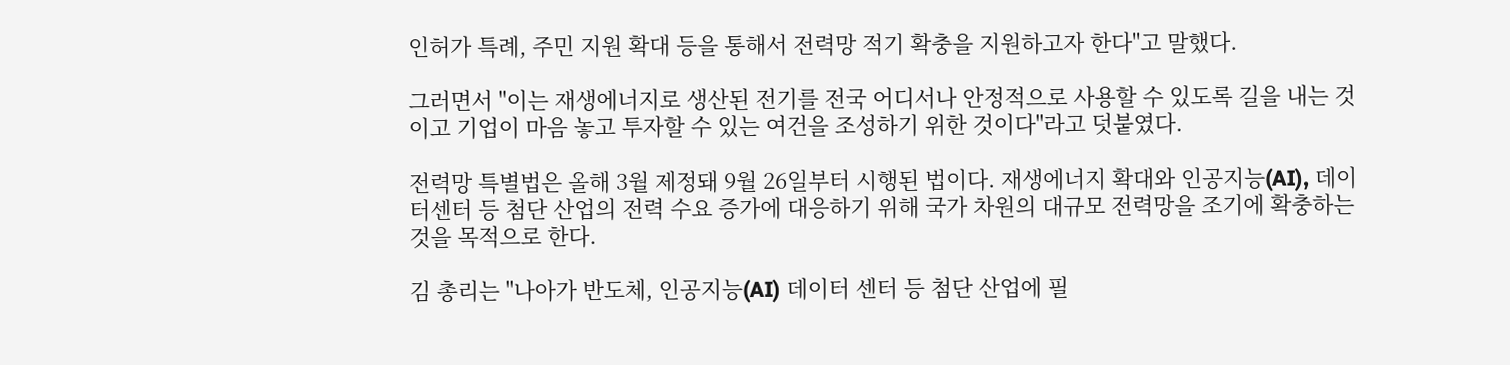인허가 특례, 주민 지원 확대 등을 통해서 전력망 적기 확충을 지원하고자 한다"고 말했다.

그러면서 "이는 재생에너지로 생산된 전기를 전국 어디서나 안정적으로 사용할 수 있도록 길을 내는 것이고 기업이 마음 놓고 투자할 수 있는 여건을 조성하기 위한 것이다"라고 덧붙였다.

전력망 특별법은 올해 3월 제정돼 9월 26일부터 시행된 법이다. 재생에너지 확대와 인공지능(AI), 데이터센터 등 첨단 산업의 전력 수요 증가에 대응하기 위해 국가 차원의 대규모 전력망을 조기에 확충하는 것을 목적으로 한다.

김 총리는 "나아가 반도체, 인공지능(AI) 데이터 센터 등 첨단 산업에 필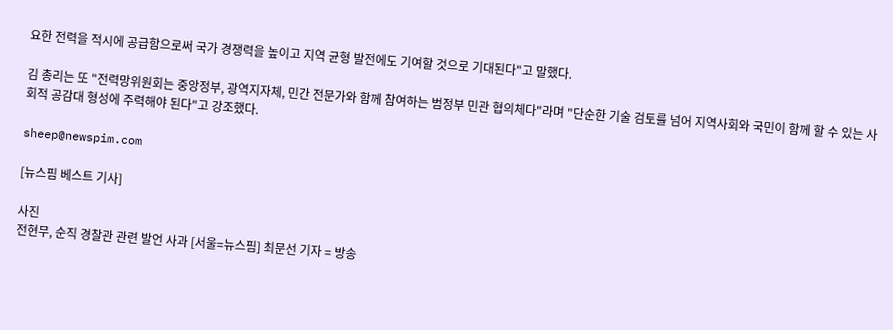요한 전력을 적시에 공급함으로써 국가 경쟁력을 높이고 지역 균형 발전에도 기여할 것으로 기대된다"고 말했다.

김 총리는 또 "전력망위원회는 중앙정부, 광역지자체, 민간 전문가와 함께 참여하는 범정부 민관 협의체다"라며 "단순한 기술 검토를 넘어 지역사회와 국민이 함께 할 수 있는 사회적 공감대 형성에 주력해야 된다"고 강조했다.

sheep@newspim.com

[뉴스핌 베스트 기사]

사진
전현무, 순직 경찰관 관련 발언 사과 [서울=뉴스핌] 최문선 기자 = 방송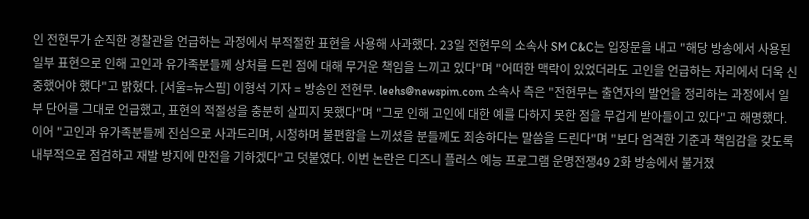인 전현무가 순직한 경찰관을 언급하는 과정에서 부적절한 표현을 사용해 사과했다. 23일 전현무의 소속사 SM C&C는 입장문을 내고 "해당 방송에서 사용된 일부 표현으로 인해 고인과 유가족분들께 상처를 드린 점에 대해 무거운 책임을 느끼고 있다"며 "어떠한 맥락이 있었더라도 고인을 언급하는 자리에서 더욱 신중했어야 했다"고 밝혔다. [서울=뉴스핌] 이형석 기자 = 방송인 전현무. leehs@newspim.com 소속사 측은 "전현무는 출연자의 발언을 정리하는 과정에서 일부 단어를 그대로 언급했고, 표현의 적절성을 충분히 살피지 못했다"며 "그로 인해 고인에 대한 예를 다하지 못한 점을 무겁게 받아들이고 있다"고 해명했다. 이어 "고인과 유가족분들께 진심으로 사과드리며, 시청하며 불편함을 느끼셨을 분들께도 죄송하다는 말씀을 드린다"며 "보다 엄격한 기준과 책임감을 갖도록 내부적으로 점검하고 재발 방지에 만전을 기하겠다"고 덧붙였다. 이번 논란은 디즈니 플러스 예능 프로그램 운명전쟁49 2화 방송에서 불거졌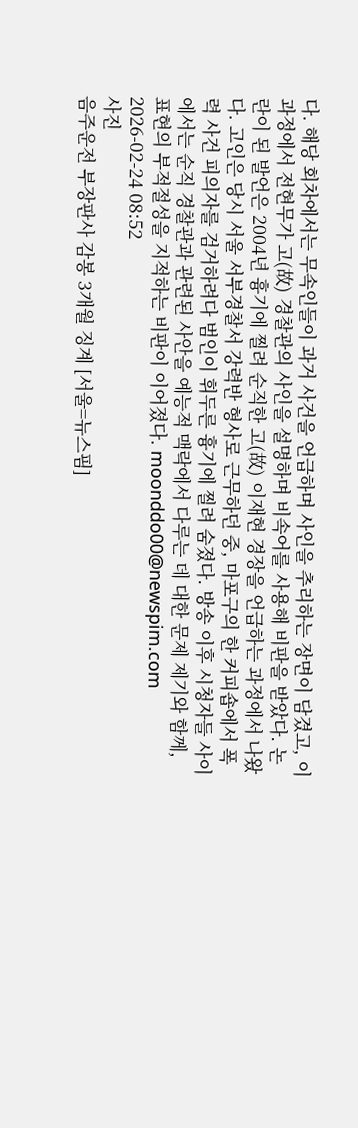다. 해당 회차에서는 무속인들이 과거 사건을 언급하며 사인을 추리하는 장면이 담겼고, 이 과정에서 전현무가 고(故) 경찰관의 사인을 설명하며 비속어를 사용해 비판을 받았다. 논란이 된 발언은 2004년 흉기에 찔려 순직한 고(故) 이재현 경장을 언급하는 과정에서 나왔다. 고인은 당시 서울 서부경찰서 강력반 형사로 근무하던 중, 마포구의 한 커피숍에서 폭력 사건 피의자를 검거하려다 범인이 휘두른 흉기에 찔려 숨졌다. 방송 이후 시청자들 사이에서는 순직 경찰관과 관련된 사안을 예능적 맥락에서 다루는 데 대한 문제 제기와 함께, 표현의 부적절성을 지적하는 비판이 이어졌다. moonddo00@newspim.com 2026-02-24 08:52
사진
음주운전 부장판사 감봉 3개월 징계 [서울=뉴스핌]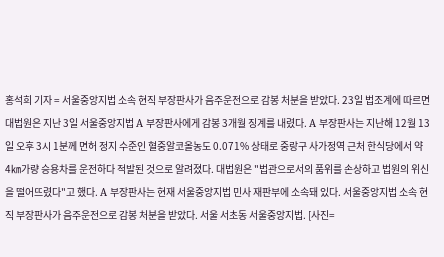홍석희 기자 = 서울중앙지법 소속 현직 부장판사가 음주운전으로 감봉 처분을 받았다. 23일 법조계에 따르면 대법원은 지난 3일 서울중앙지법 A 부장판사에게 감봉 3개월 징계를 내렸다. A 부장판사는 지난해 12월 13일 오후 3시 1분께 면허 정지 수준인 혈중알코올농도 0.071% 상태로 중랑구 사가정역 근처 한식당에서 약 4㎞가량 승용차를 운전하다 적발된 것으로 알려졌다. 대법원은 "법관으로서의 품위를 손상하고 법원의 위신을 떨어뜨렸다"고 했다. A 부장판사는 현재 서울중앙지법 민사 재판부에 소속돼 있다. 서울중앙지법 소속 현직 부장판사가 음주운전으로 감봉 처분을 받았다. 서울 서초동 서울중앙지법. [사진=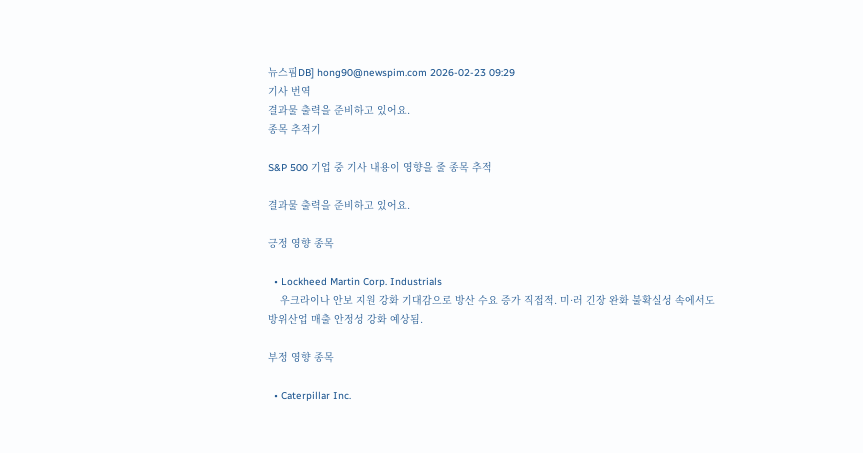뉴스핌DB] hong90@newspim.com 2026-02-23 09:29
기사 번역
결과물 출력을 준비하고 있어요.
종목 추적기

S&P 500 기업 중 기사 내용이 영향을 줄 종목 추적

결과물 출력을 준비하고 있어요.

긍정 영향 종목

  • Lockheed Martin Corp. Industrials
    우크라이나 안보 지원 강화 기대감으로 방산 수요 증가 직접적. 미·러 긴장 완화 불확실성 속에서도 방위산업 매출 안정성 강화 예상됨.

부정 영향 종목

  • Caterpillar Inc.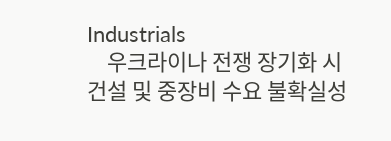Industrials
    우크라이나 전쟁 장기화 시 건설 및 중장비 수요 불확실성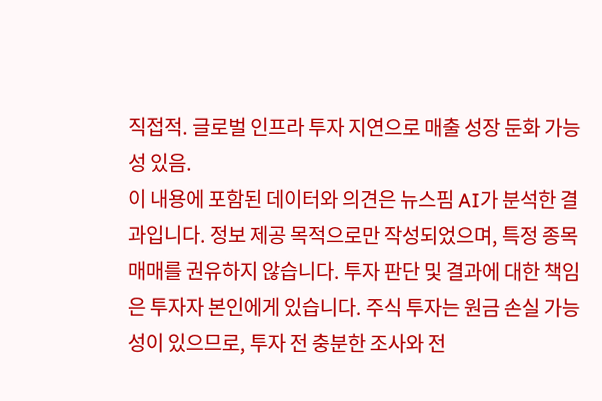직접적. 글로벌 인프라 투자 지연으로 매출 성장 둔화 가능성 있음.
이 내용에 포함된 데이터와 의견은 뉴스핌 AI가 분석한 결과입니다. 정보 제공 목적으로만 작성되었으며, 특정 종목 매매를 권유하지 않습니다. 투자 판단 및 결과에 대한 책임은 투자자 본인에게 있습니다. 주식 투자는 원금 손실 가능성이 있으므로, 투자 전 충분한 조사와 전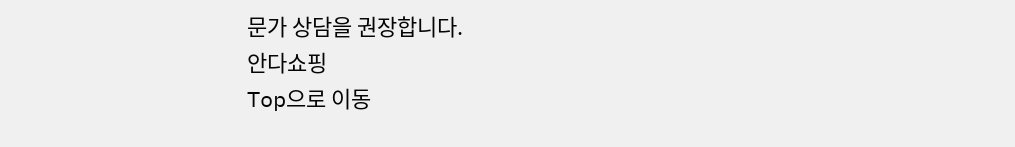문가 상담을 권장합니다.
안다쇼핑
Top으로 이동